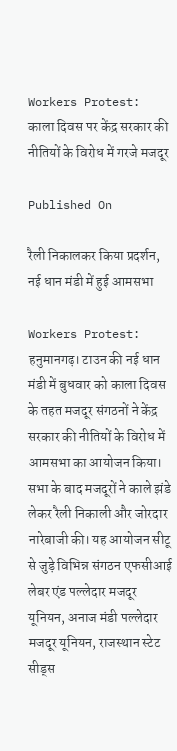Workers Protest: काला दिवस पर केंद्र सरकार की नीतियों के विरोध में गरजे मजदूर

Published On

रैली निकालकर किया प्रदर्शन, नई धान मंडी में हुई आमसभा

Workers Protest: हनुमानगढ़। टाउन की नई धान मंडी में बुधवार को काला दिवस के तहत मजदूर संगठनों ने केंद्र सरकार की नीतियों के विरोध में आमसभा का आयोजन किया। सभा के बाद मजदूरों ने काले झंडे लेकर रैली निकाली और जोरदार नारेबाजी की। यह आयोजन सीटू से जुड़े विभिन्न संगठन एफसीआई लेबर एंड पल्लेदार मजदूर यूनियन, अनाज मंडी पल्लेदार मजदूर यूनियन, राजस्थान स्टेट सीड्स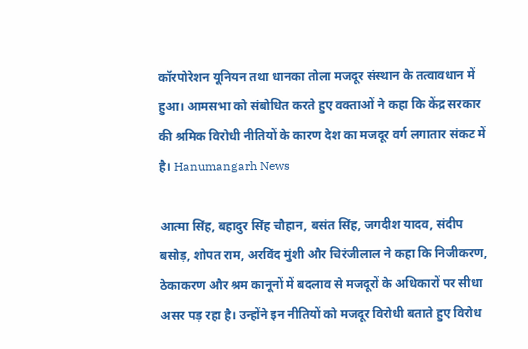कॉरपोरेशन यूनियन तथा धानका तोला मजदूर संस्थान के तत्वावधान में हुआ। आमसभा को संबोधित करते हुए वक्ताओं ने कहा कि केंद्र सरकार की श्रमिक विरोधी नीतियों के कारण देश का मजदूर वर्ग लगातार संकट में है। Hanumangarh News

आत्मा सिंह, बहादुर सिंह चौहान, बसंत सिंह, जगदीश यादव, संदीप बसोड़, शोपत राम, अरविंद मुंशी और चिरंजीलाल ने कहा कि निजीकरण, ठेकाकरण और श्रम कानूनों में बदलाव से मजदूरों के अधिकारों पर सीधा असर पड़ रहा है। उन्होंने इन नीतियों को मजदूर विरोधी बताते हुए विरोध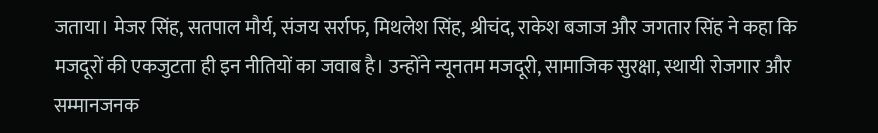जताया। मेजर सिंह, सतपाल मौर्य, संजय सर्राफ, मिथलेश सिंह, श्रीचंद, राकेश बजाज और जगतार सिंह ने कहा कि मजदूरों की एकजुटता ही इन नीतियों का जवाब है। उन्होंने न्यूनतम मजदूरी, सामाजिक सुरक्षा, स्थायी रोजगार और सम्मानजनक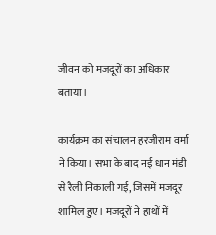जीवन को मजदूरों का अधिकार बताया।

कार्यक्रम का संचालन हरजीराम वर्मा ने किया। सभा के बाद नई धान मंडी से रैली निकाली गई, जिसमें मजदूर शामिल हुए। मजदूरों ने हाथों में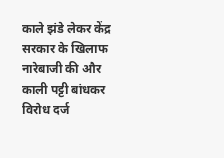काले झंडे लेकर केंद्र सरकार के खिलाफ नारेबाजी की और काली पट्टी बांधकर विरोध दर्ज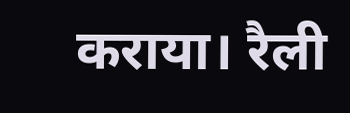कराया। रैली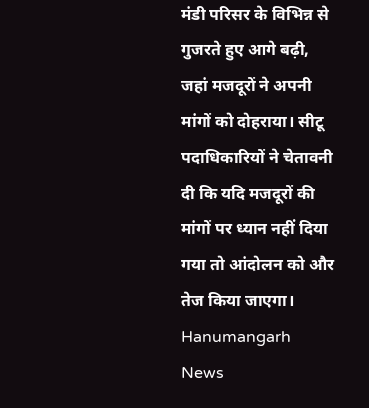मंडी परिसर के विभिन्न से गुजरते हुए आगे बढ़ी, जहां मजदूरों ने अपनी मांगों को दोहराया। सीटू पदाधिकारियों ने चेतावनी दी कि यदि मजदूरों की मांगों पर ध्यान नहीं दिया गया तो आंदोलन को और तेज किया जाएगा। Hanumangarh News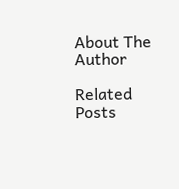About The Author

Related Posts